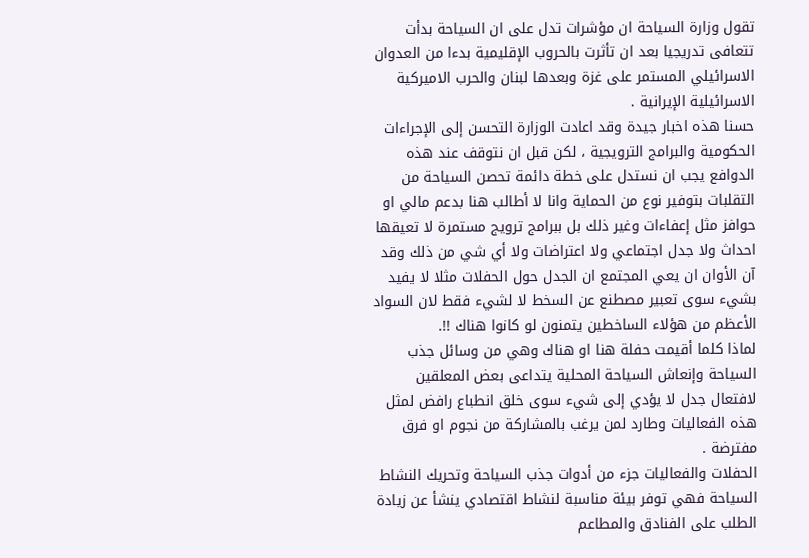تقول وزارة السياحة ان مؤشرات تدل على ان السياحة بدأت تتعافى تدريجيا بعد ان تأثرت بالحروب الإقليمية بدءا من العدوان الاسرائيلي المستمر على غزة وبعدها لبنان والحرب الاميركية الاسرائيلية الإيرانية .
حسنا هذه اخبار جيدة وقد اعادت الوزارة التحسن إلى الإجراءات الحكومية والبرامج الترويجية ، لكن قبل ان نتوقف عند هذه الدوافع يجب ان نستدل على خطة دائمة تحصن السياحة من التقلبات بتوفير نوع من الحماية وانا لا أطالب هنا بدعم مالي او حوافز مثل إعفاءات وغير ذلك بل ببرامج ترويج مستمرة لا تعيقها احداث ولا جدل اجتماعي ولا اعتراضات ولا أي شي من ذلك وقد آن الأوان ان يعي المجتمع ان الجدل حول الحفلات مثلا لا يفيد بشيء سوى تعبير مصطنع عن السخط لا لشيء فقط لان السواد الأعظم من هؤلاء الساخطين يتمنون لو كانوا هناك !!.
لماذا كلما أقيمت حفلة هنا او هناك وهي من وسائل جذب السياحة وإنعاش السياحة المحلية يتداعى بعض المعلقين لافتعال جدل لا يؤدي إلى شيء سوى خلق انطباع رافض لمثل هذه الفعاليات وطارد لمن يرغب بالمشاركة من نجوم او فرق مفترضة .
الحفلات والفعاليات جزء من أدوات جذب السياحة وتحريك النشاط السياحة فهي توفر بيئة مناسبة لنشاط اقتصادي ينشأ عن زيادة الطلب على الفنادق والمطاعم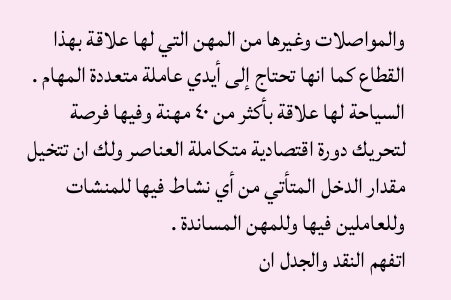والمواصلات وغيرها من المهن التي لها علاقة بهذا القطاع كما انها تحتاج إلى أيدي عاملة متعددة المهام .
السياحة لها علاقة بأكثر من ٤٠ مهنة وفيها فرصة لتحريك دورة اقتصادية متكاملة العناصر ولك ان تتخيل مقدار الدخل المتأتي من أي نشاط فيها للمنشات وللعاملين فيها وللمهن المساندة .
اتفهم النقد والجدل ان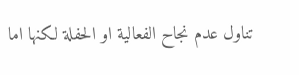تناول عدم نجاح الفعالية او الحفلة لكنها اما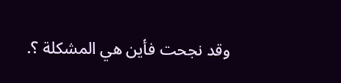وقد نجحت فأين هي المشكلة ؟.